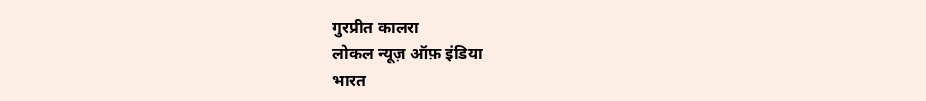गुरप्रीत कालरा
लोकल न्यूज़ ऑफ़ इंडिया
भारत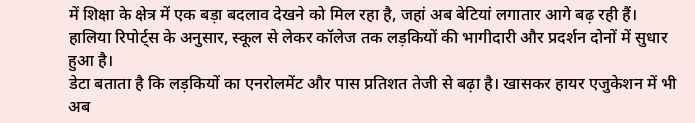में शिक्षा के क्षेत्र में एक बड़ा बदलाव देखने को मिल रहा है, जहां अब बेटियां लगातार आगे बढ़ रही हैं। हालिया रिपोर्ट्स के अनुसार, स्कूल से लेकर कॉलेज तक लड़कियों की भागीदारी और प्रदर्शन दोनों में सुधार हुआ है।
डेटा बताता है कि लड़कियों का एनरोलमेंट और पास प्रतिशत तेजी से बढ़ा है। खासकर हायर एजुकेशन में भी अब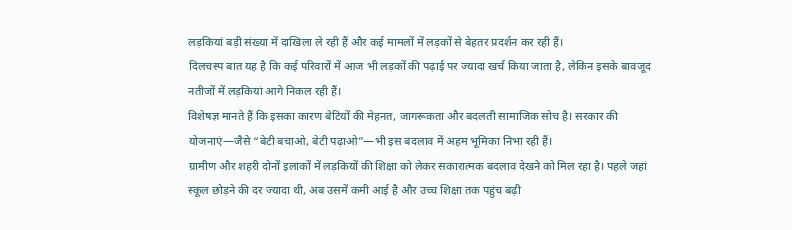लड़कियां बड़ी संख्या में दाखिला ले रही हैं और कई मामलों में लड़कों से बेहतर प्रदर्शन कर रही हैं।
दिलचस्प बात यह है कि कई परिवारों में आज भी लड़कों की पढ़ाई पर ज्यादा खर्च किया जाता है, लेकिन इसके बावजूद नतीजों में लड़कियां आगे निकल रही हैं।
विशेषज्ञ मानते हैं कि इसका कारण बेटियों की मेहनत, जागरूकता और बदलती सामाजिक सोच है। सरकार की योजनाएं—जैसे “बेटी बचाओ, बेटी पढ़ाओ”—भी इस बदलाव में अहम भूमिका निभा रही हैं।
ग्रामीण और शहरी दोनों इलाकों में लड़कियों की शिक्षा को लेकर सकारात्मक बदलाव देखने को मिल रहा है। पहले जहां स्कूल छोड़ने की दर ज्यादा थी, अब उसमें कमी आई है और उच्च शिक्षा तक पहुंच बढ़ी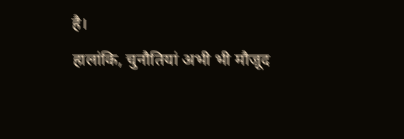है।
हालांकि, चुनौतियां अभी भी मौजूद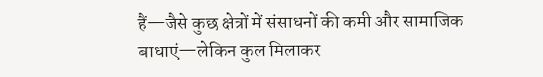हैं—जैसे कुछ क्षेत्रों में संसाधनों की कमी और सामाजिक बाधाएं—लेकिन कुल मिलाकर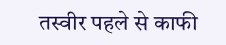तस्वीर पहले से काफी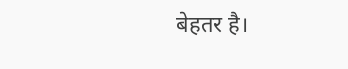बेहतर है।